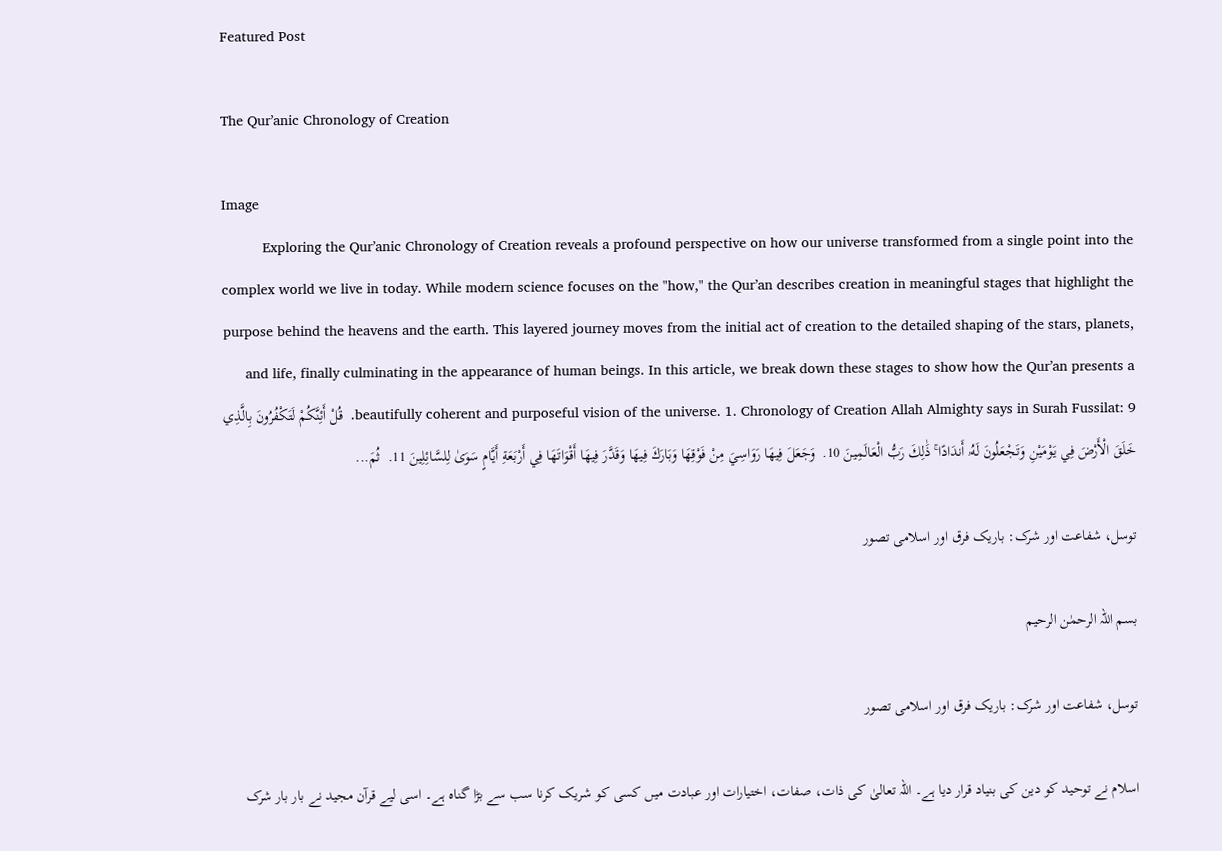Featured Post

The Qur’anic Chronology of Creation

Image
Exploring the Qur’anic Chronology of Creation reveals a profound perspective on how our universe transformed from a single point into the complex world we live in today. While modern science focuses on the "how," the Qur’an describes creation in meaningful stages that highlight the purpose behind the heavens and the earth. This layered journey moves from the initial act of creation to the detailed shaping of the stars, planets, and life, finally culminating in the appearance of human beings. In this article, we break down these stages to show how the Qur’an presents a beautifully coherent and purposeful vision of the universe. 1. Chronology of Creation Allah Almighty says in Surah Fussilat: 9.  قُلْ أَئِنَّكُمْ لَتَكْفُرُونَ بِالَّذِي خَلَقَ الْأَرْضَ فِي يَوْمَيْنِ وَتَجْعَلُونَ لَهُۥ أَندَادًا ۚ ذَٰلِكَ رَبُّ الْعَالَمِينَ 10.  وَجَعَلَ فِيهَا رَوَاسِيَ مِنْ فَوْقِهَا وَبَارَكَ فِيهَا وَقَدَّرَ فِيهَا أَقْوَاتَهَا فِي أَرْبَعَةِ أَيَّامٍ سَوَىٰ لِلسَّائِلِينَ 11.  ثُمَ...

توسل، شفاعت اور شرک: باریک فرق اور اسلامی تصور

بسم اللہ الرحمٰن الرحیم

توسل، شفاعت اور شرک: باریک فرق اور اسلامی تصور

اسلام نے توحید کو دین کی بنیاد قرار دیا ہے۔ اللہ تعالیٰ کی ذات، صفات، اختیارات اور عبادت میں کسی کو شریک کرنا سب سے بڑا گناہ ہے۔ اسی لیے قرآن مجید نے بار بار شرک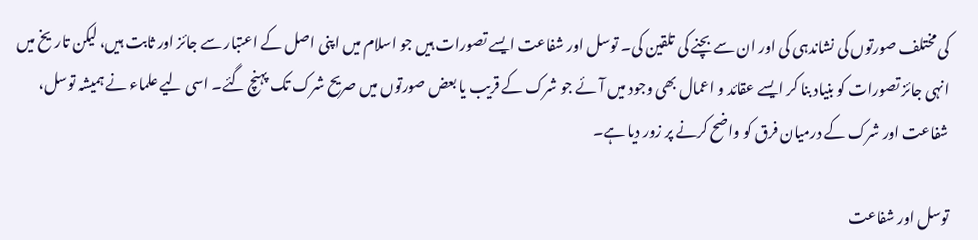کی مختلف صورتوں کی نشاندہی کی اور ان سے بچنے کی تلقین کی۔ توسل اور شفاعت ایسے تصورات ہیں جو اسلام میں اپنی اصل کے اعتبار سے جائز اور ثابت ہیں، لیکن تاریخ میں انہی جائز تصورات کو بنیاد بنا کر ایسے عقائد و اعمال بھی وجود میں آئے جو شرک کے قریب یا بعض صورتوں میں صریح شرک تک پہنچ گئے۔ اسی لیے علماء نے ہمیشہ توسل، شفاعت اور شرک کے درمیان فرق کو واضح کرنے پر زور دیا ہے۔

توسل اور شفاعت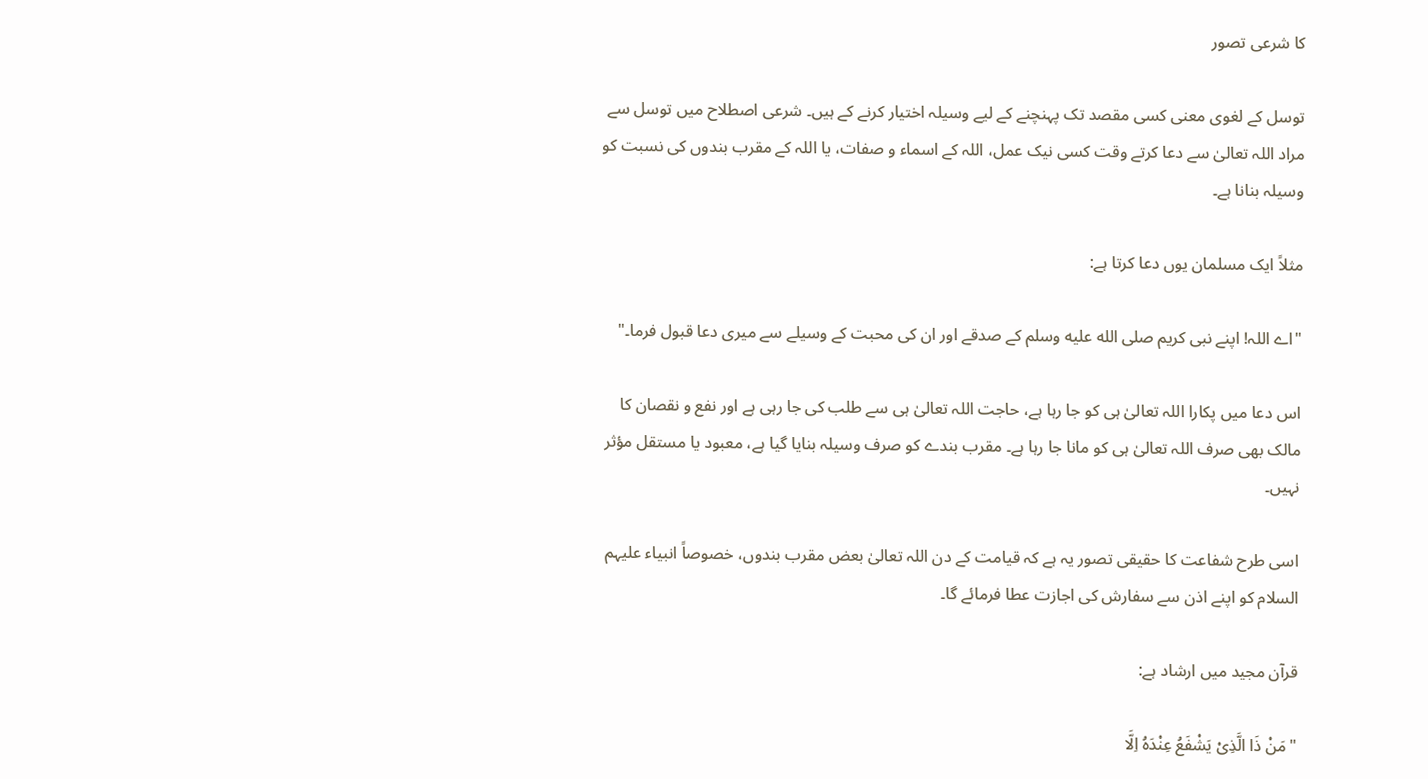کا شرعی تصور

توسل کے لغوی معنی کسی مقصد تک پہنچنے کے لیے وسیلہ اختیار کرنے کے ہیں۔ شرعی اصطلاح میں توسل سے مراد اللہ تعالیٰ سے دعا کرتے وقت کسی نیک عمل، اللہ کے اسماء و صفات، یا اللہ کے مقرب بندوں کی نسبت کو وسیلہ بنانا ہے۔

مثلاً ایک مسلمان یوں دعا کرتا ہے:

"اے اللہ! اپنے نبی کریم صلى الله عليه وسلم کے صدقے اور ان کی محبت کے وسیلے سے میری دعا قبول فرما۔"

اس دعا میں پکارا اللہ تعالیٰ ہی کو جا رہا ہے، حاجت اللہ تعالیٰ ہی سے طلب کی جا رہی ہے اور نفع و نقصان کا مالک بھی صرف اللہ تعالیٰ ہی کو مانا جا رہا ہے۔ مقرب بندے کو صرف وسیلہ بنایا گیا ہے، معبود یا مستقل مؤثر نہیں۔

اسی طرح شفاعت کا حقیقی تصور یہ ہے کہ قیامت کے دن اللہ تعالیٰ بعض مقرب بندوں، خصوصاً انبیاء علیہم السلام کو اپنے اذن سے سفارش کی اجازت عطا فرمائے گا۔

قرآن مجید میں ارشاد ہے:

"مَنْ ذَا الَّذِیْ یَشْفَعُ عِنْدَهُ اِلَّا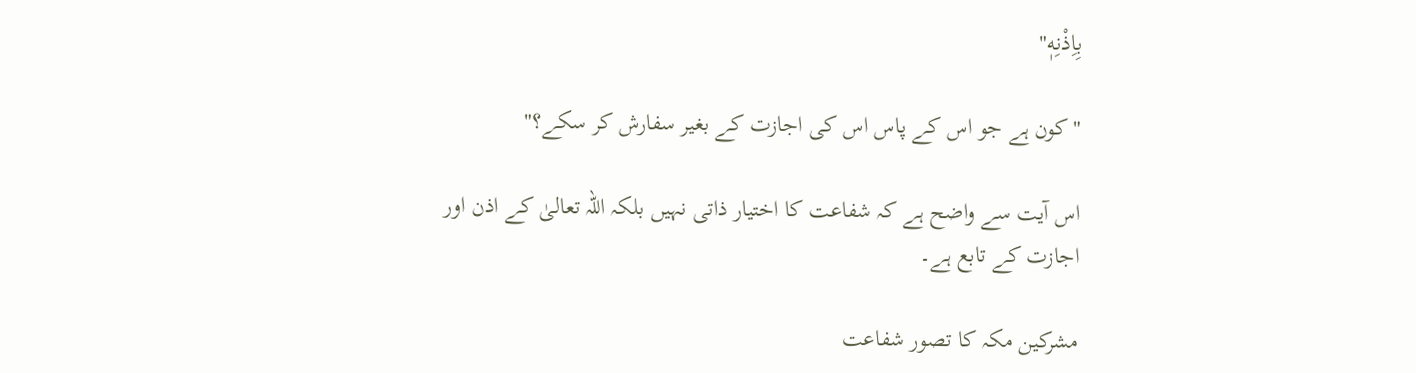بِاِذْنِهٖ"

"کون ہے جو اس کے پاس اس کی اجازت کے بغیر سفارش کر سکے؟"

اس آیت سے واضح ہے کہ شفاعت کا اختیار ذاتی نہیں بلکہ اللہ تعالیٰ کے اذن اور اجازت کے تابع ہے۔

مشرکین مکہ کا تصور شفاعت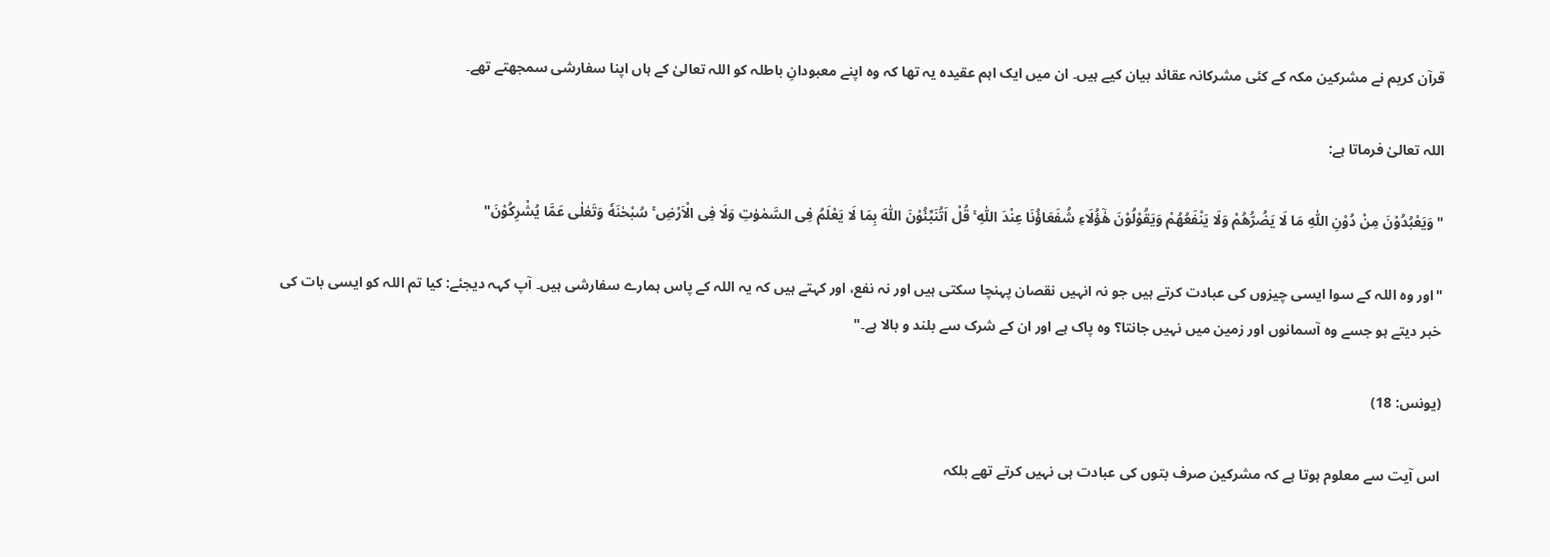قرآن کریم نے مشرکین مکہ کے کئی مشرکانہ عقائد بیان کیے ہیں۔ ان میں ایک اہم عقیدہ یہ تھا کہ وہ اپنے معبودانِ باطلہ کو اللہ تعالیٰ کے ہاں اپنا سفارشی سمجھتے تھے۔

اللہ تعالیٰ فرماتا ہے:

"وَیَعْبُدُوْنَ مِنْ دُوْنِ اللّٰهِ مَا لَا یَضُرُّهُمْ وَلَا یَنْفَعُهُمْ وَیَقُوْلُوْنَ هٰۤؤُلَاءِ شُفَعَاؤُنَا عِنْدَ اللّٰهِ ۚ قُلْ اَتُنَبِّئُوْنَ اللّٰهَ بِمَا لَا یَعْلَمُ فِی السَّمٰوٰتِ وَلَا فِی الْاَرْضِ ۚ سُبْحٰنَهٗ وَتَعٰلٰی عَمَّا یُشْرِكُوْنَ"

"اور وہ اللہ کے سوا ایسی چیزوں کی عبادت کرتے ہیں جو نہ انہیں نقصان پہنچا سکتی ہیں اور نہ نفع، اور کہتے ہیں کہ یہ اللہ کے پاس ہمارے سفارشی ہیں۔ آپ کہہ دیجئے: کیا تم اللہ کو ایسی بات کی خبر دیتے ہو جسے وہ آسمانوں اور زمین میں نہیں جانتا؟ وہ پاک ہے اور ان کے شرک سے بلند و بالا ہے۔"

(یونس: 18)

اس آیت سے معلوم ہوتا ہے کہ مشرکین صرف بتوں کی عبادت ہی نہیں کرتے تھے بلکہ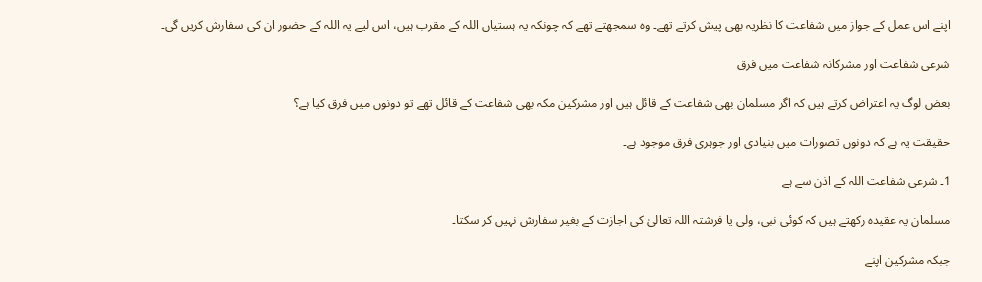اپنے اس عمل کے جواز میں شفاعت کا نظریہ بھی پیش کرتے تھے۔ وہ سمجھتے تھے کہ چونکہ یہ ہستیاں اللہ کے مقرب ہیں، اس لیے یہ اللہ کے حضور ان کی سفارش کریں گی۔

شرعی شفاعت اور مشرکانہ شفاعت میں فرق

بعض لوگ یہ اعتراض کرتے ہیں کہ اگر مسلمان بھی شفاعت کے قائل ہیں اور مشرکین مکہ بھی شفاعت کے قائل تھے تو دونوں میں فرق کیا ہے؟

حقیقت یہ ہے کہ دونوں تصورات میں بنیادی اور جوہری فرق موجود ہے۔

1۔ شرعی شفاعت اللہ کے اذن سے ہے

مسلمان یہ عقیدہ رکھتے ہیں کہ کوئی نبی، ولی یا فرشتہ اللہ تعالیٰ کی اجازت کے بغیر سفارش نہیں کر سکتا۔

جبکہ مشرکین اپنے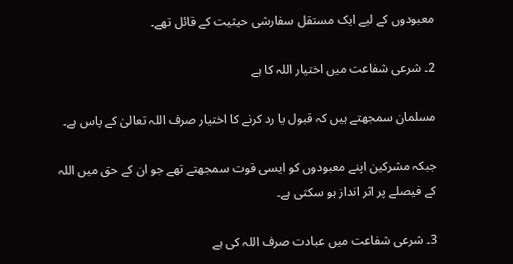معبودوں کے لیے ایک مستقل سفارشی حیثیت کے قائل تھے۔

2۔ شرعی شفاعت میں اختیار اللہ کا ہے

مسلمان سمجھتے ہیں کہ قبول یا رد کرنے کا اختیار صرف اللہ تعالیٰ کے پاس ہے۔

جبکہ مشرکین اپنے معبودوں کو ایسی قوت سمجھتے تھے جو ان کے حق میں اللہ کے فیصلے پر اثر انداز ہو سکتی ہے۔

3۔ شرعی شفاعت میں عبادت صرف اللہ کی ہے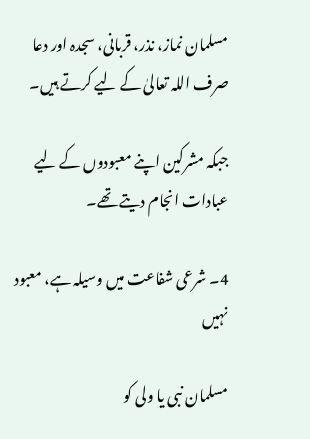مسلمان نماز، نذر، قربانی، سجدہ اور دعا صرف اللہ تعالیٰ کے لیے کرتے ہیں۔

جبکہ مشرکین اپنے معبودوں کے لیے عبادات انجام دیتے تھے۔

4۔ شرعی شفاعت میں وسیلہ ہے، معبود نہیں

مسلمان نبی یا ولی کو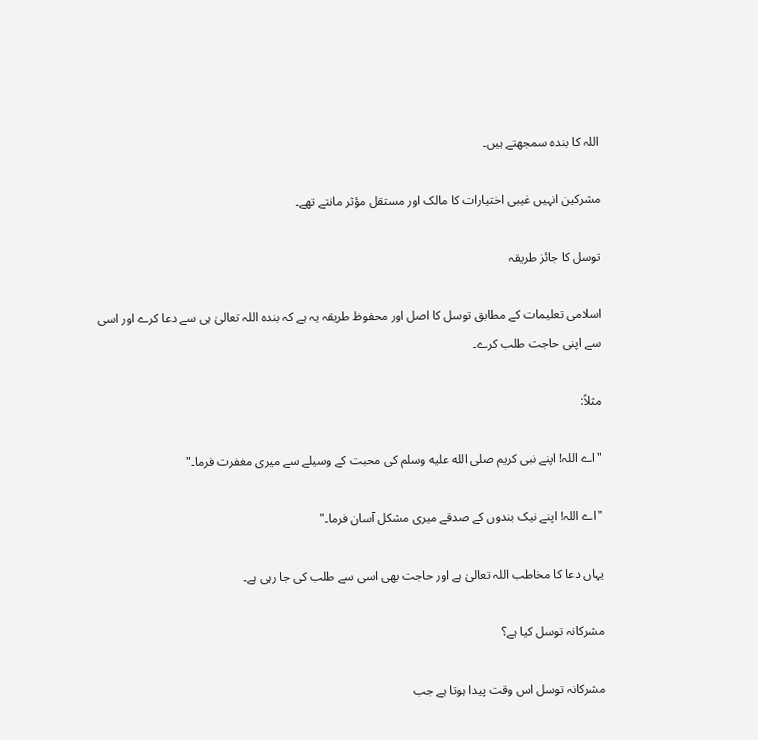اللہ کا بندہ سمجھتے ہیں۔

مشرکین انہیں غیبی اختیارات کا مالک اور مستقل مؤثر مانتے تھے۔

توسل کا جائز طریقہ

اسلامی تعلیمات کے مطابق توسل کا اصل اور محفوظ طریقہ یہ ہے کہ بندہ اللہ تعالیٰ ہی سے دعا کرے اور اسی سے اپنی حاجت طلب کرے۔

مثلاً:

"اے اللہ! اپنے نبی کریم صلى الله عليه وسلم کی محبت کے وسیلے سے میری مغفرت فرما۔"

"اے اللہ! اپنے نیک بندوں کے صدقے میری مشکل آسان فرما۔"

یہاں دعا کا مخاطب اللہ تعالیٰ ہے اور حاجت بھی اسی سے طلب کی جا رہی ہے۔

مشرکانہ توسل کیا ہے؟

مشرکانہ توسل اس وقت پیدا ہوتا ہے جب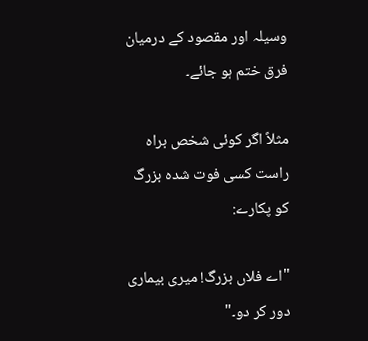وسیلہ اور مقصود کے درمیان فرق ختم ہو جائے۔

مثلاً اگر کوئی شخص براہ راست کسی فوت شدہ بزرگ کو پکارے:

"اے فلاں بزرگ! میری بیماری دور کر دو۔"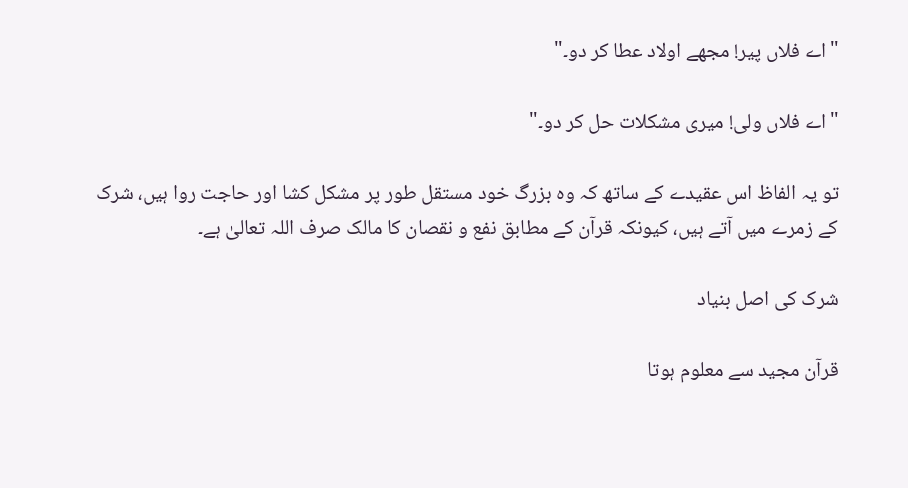"اے فلاں پیر! مجھے اولاد عطا کر دو۔"

"اے فلاں ولی! میری مشکلات حل کر دو۔"

تو یہ الفاظ اس عقیدے کے ساتھ کہ وہ بزرگ خود مستقل طور پر مشکل کشا اور حاجت روا ہیں، شرک کے زمرے میں آتے ہیں، کیونکہ قرآن کے مطابق نفع و نقصان کا مالک صرف اللہ تعالیٰ ہے۔

شرک کی اصل بنیاد

قرآن مجید سے معلوم ہوتا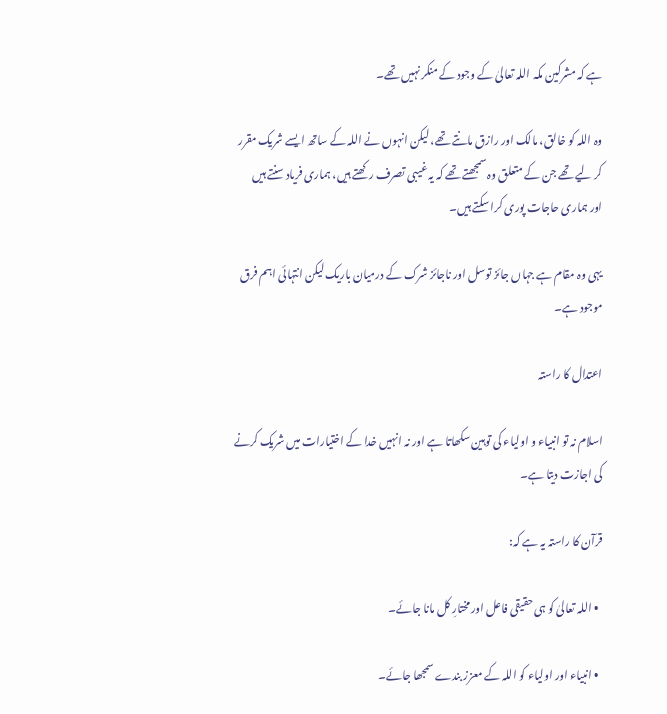ہے کہ مشرکین مکہ اللہ تعالیٰ کے وجود کے منکر نہیں تھے۔

وہ اللہ کو خالق، مالک اور رازق مانتے تھے، لیکن انہوں نے اللہ کے ساتھ ایسے شریک مقرر کر لیے تھے جن کے متعلق وہ سمجھتے تھے کہ یہ غیبی تصرف رکھتے ہیں، ہماری فریاد سنتے ہیں اور ہماری حاجات پوری کرا سکتے ہیں۔

یہی وہ مقام ہے جہاں جائز توسل اور ناجائز شرک کے درمیان باریک لیکن انتہائی اہم فرق موجود ہے۔

اعتدال کا راستہ

اسلام نہ تو انبیاء و اولیاء کی توہین سکھاتا ہے اور نہ انہیں خدا کے اختیارات میں شریک کرنے کی اجازت دیتا ہے۔

قرآن کا راستہ یہ ہے کہ:

  • اللہ تعالیٰ کو ہی حقیقی فاعل اور مختارِ کل مانا جائے۔

  • انبیاء اور اولیاء کو اللہ کے معزز بندے سمجھا جائے۔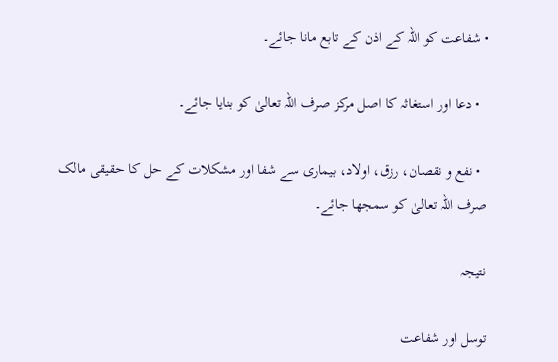• شفاعت کو اللہ کے اذن کے تابع مانا جائے۔

  • دعا اور استغاثہ کا اصل مرکز صرف اللہ تعالیٰ کو بنایا جائے۔

  • نفع و نقصان، رزق، اولاد، بیماری سے شفا اور مشکلات کے حل کا حقیقی مالک صرف اللہ تعالیٰ کو سمجھا جائے۔

نتیجہ

توسل اور شفاعت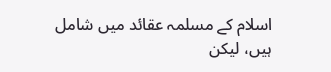اسلام کے مسلمہ عقائد میں شامل ہیں، لیکن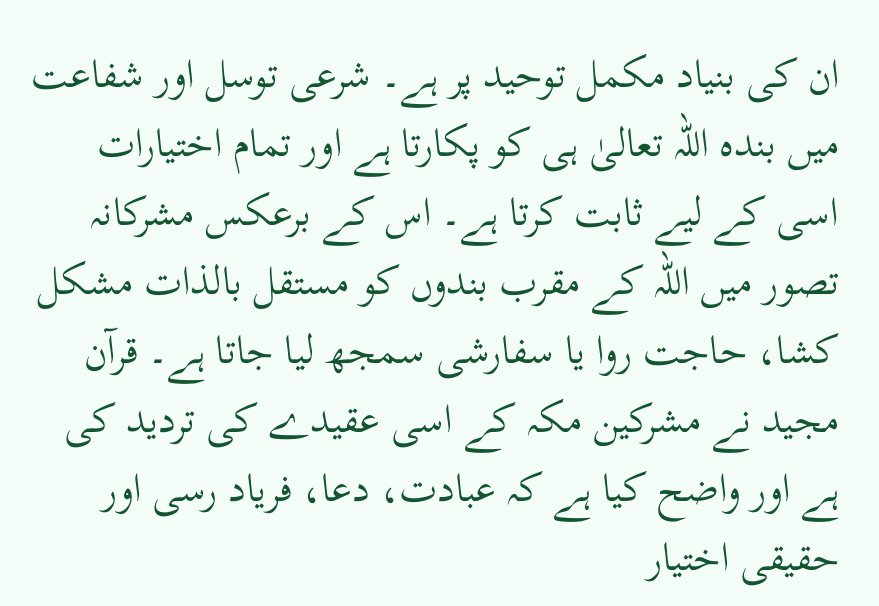ان کی بنیاد مکمل توحید پر ہے۔ شرعی توسل اور شفاعت میں بندہ اللہ تعالیٰ ہی کو پکارتا ہے اور تمام اختیارات اسی کے لیے ثابت کرتا ہے۔ اس کے برعکس مشرکانہ تصور میں اللہ کے مقرب بندوں کو مستقل بالذات مشکل کشا، حاجت روا یا سفارشی سمجھ لیا جاتا ہے۔ قرآن مجید نے مشرکین مکہ کے اسی عقیدے کی تردید کی ہے اور واضح کیا ہے کہ عبادت، دعا، فریاد رسی اور حقیقی اختیار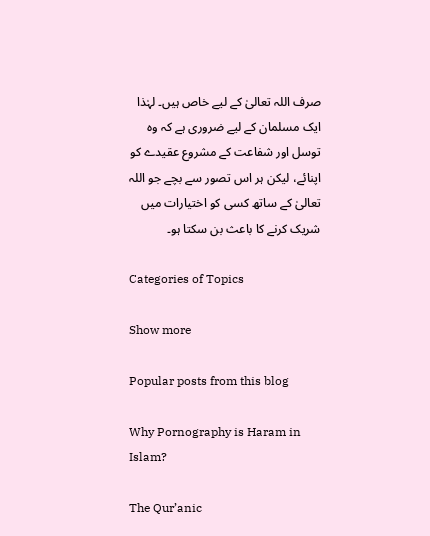صرف اللہ تعالیٰ کے لیے خاص ہیں۔ لہٰذا ایک مسلمان کے لیے ضروری ہے کہ وہ توسل اور شفاعت کے مشروع عقیدے کو اپنائے، لیکن ہر اس تصور سے بچے جو اللہ تعالیٰ کے ساتھ کسی کو اختیارات میں شریک کرنے کا باعث بن سکتا ہو۔

Categories of Topics

Show more

Popular posts from this blog

Why Pornography is Haram in Islam?

The Qur’anic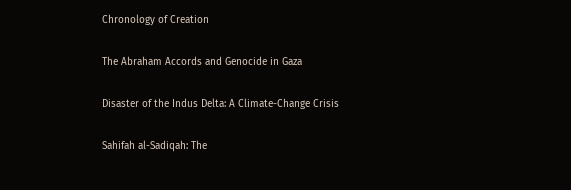Chronology of Creation

The Abraham Accords and Genocide in Gaza

Disaster of the Indus Delta: A Climate-Change Crisis

Sahifah al-Sadiqah: The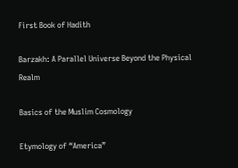First Book of Hadith

Barzakh: A Parallel Universe Beyond the Physical Realm

Basics of the Muslim Cosmology

Etymology of “America”